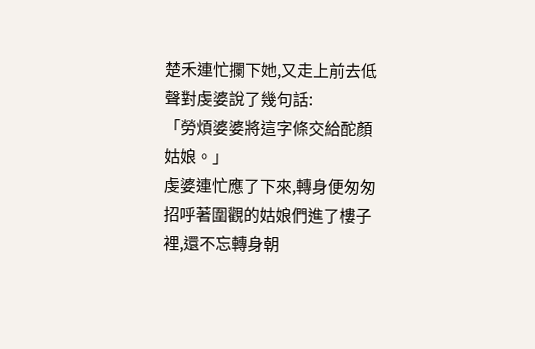楚禾連忙攔下她,又走上前去低聲對虔婆說了幾句話:
「勞煩婆婆將這字條交給酡顏姑娘。」
虔婆連忙應了下來,轉身便匆匆招呼著圍觀的姑娘們進了樓子裡,還不忘轉身朝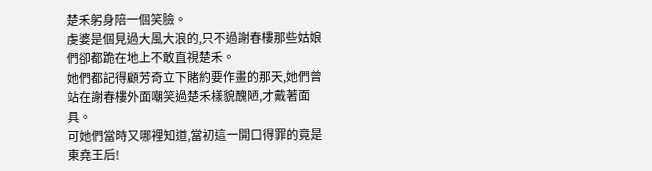楚禾躬身陪一個笑臉。
虔婆是個見過大風大浪的,只不過謝春樓那些姑娘們卻都跪在地上不敢直視楚禾。
她們都記得顧芳奇立下賭約要作畫的那天,她們曾站在謝春樓外面嘲笑過楚禾樣貌醜陋,才戴著面具。
可她們當時又哪裡知道,當初這一開口得罪的竟是東堯王后!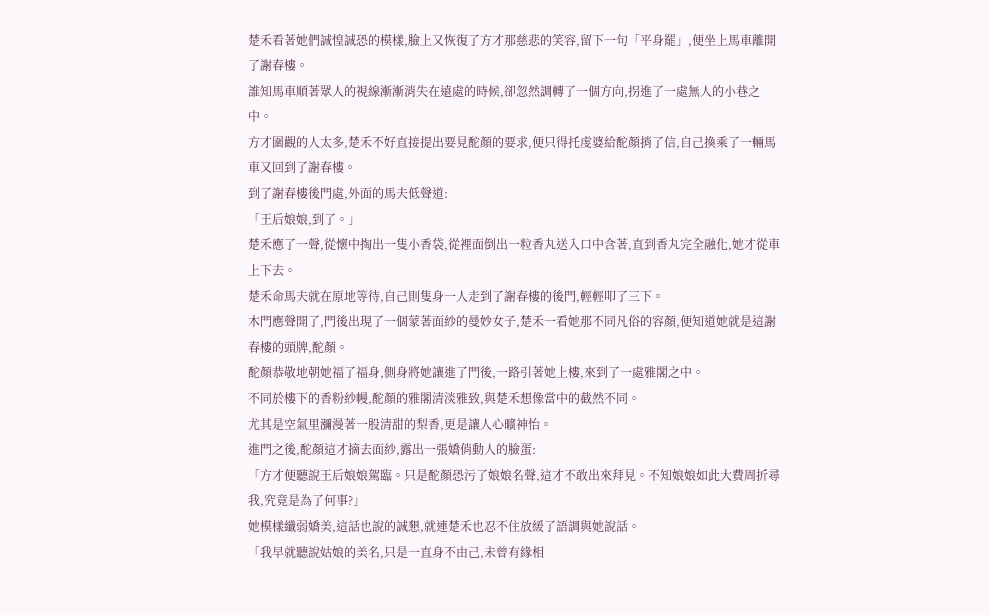楚禾看著她們誠惶誠恐的模樣,臉上又恢復了方才那慈悲的笑容,留下一句「平身罷」,便坐上馬車離開了謝春樓。
誰知馬車順著眾人的視線漸漸消失在遠處的時候,卻忽然調轉了一個方向,拐進了一處無人的小巷之中。
方才圍觀的人太多,楚禾不好直接提出要見酡顏的要求,便只得托虔婆給酡顏捎了信,自己換乘了一輛馬車又回到了謝春樓。
到了謝春樓後門處,外面的馬夫低聲道:
「王后娘娘,到了。」
楚禾應了一聲,從懷中掏出一隻小香袋,從裡面倒出一粒香丸送入口中含著,直到香丸完全融化,她才從車上下去。
楚禾命馬夫就在原地等待,自己則隻身一人走到了謝春樓的後門,輕輕叩了三下。
木門應聲開了,門後出現了一個蒙著面紗的曼妙女子,楚禾一看她那不同凡俗的容顏,便知道她就是這謝春樓的頭牌,酡顏。
酡顏恭敬地朝她福了福身,側身將她讓進了門後,一路引著她上樓,來到了一處雅閣之中。
不同於樓下的香粉紗幔,酡顏的雅閣清淡雅致,與楚禾想像當中的截然不同。
尤其是空氣里瀰漫著一股清甜的梨香,更是讓人心曠神怡。
進門之後,酡顏這才摘去面紗,露出一張嬌俏動人的臉蛋:
「方才便聽說王后娘娘駕臨。只是酡顏恐污了娘娘名聲,這才不敢出來拜見。不知娘娘如此大費周折尋我,究竟是為了何事?」
她模樣纖弱嬌美,這話也說的誠懇,就連楚禾也忍不住放緩了語調與她說話。
「我早就聽說姑娘的美名,只是一直身不由己,未曾有緣相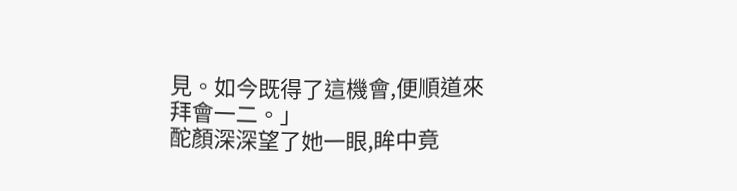見。如今既得了這機會,便順道來拜會一二。」
酡顏深深望了她一眼,眸中竟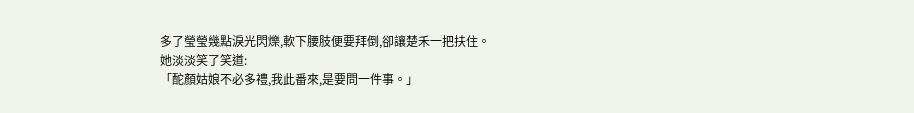多了瑩瑩幾點淚光閃爍,軟下腰肢便要拜倒,卻讓楚禾一把扶住。
她淡淡笑了笑道:
「酡顏姑娘不必多禮,我此番來,是要問一件事。」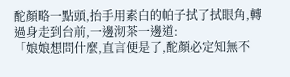酡顏略一點頭,抬手用素白的帕子拭了拭眼角,轉過身走到台前,一邊沏茶一邊道:
「娘娘想問什麼,直言便是了,酡顏必定知無不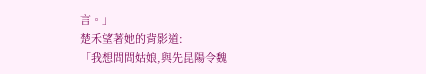言。」
楚禾望著她的背影道:
「我想問問姑娘,與先昆陽令魏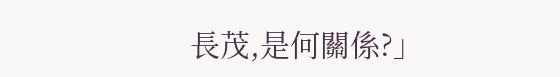長茂,是何關係?」